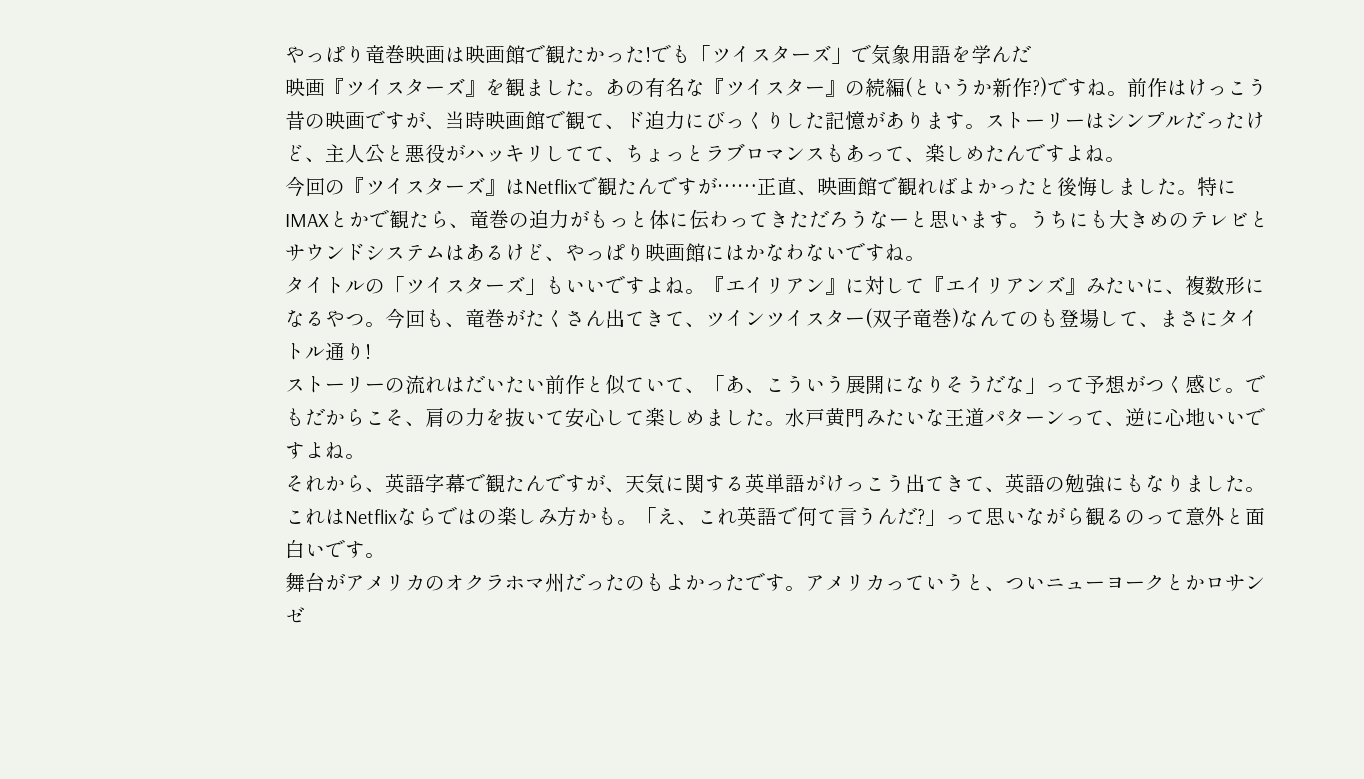やっぱり竜巻映画は映画館で観たかった!でも「ツイスターズ」で気象用語を学んだ
映画『ツイスターズ』を観ました。あの有名な『ツイスター』の続編(というか新作?)ですね。前作はけっこう昔の映画ですが、当時映画館で観て、ド迫力にびっくりした記憶があります。ストーリーはシンプルだったけど、主人公と悪役がハッキリしてて、ちょっとラブロマンスもあって、楽しめたんですよね。
今回の『ツイスターズ』はNetflixで観たんですが……正直、映画館で観ればよかったと後悔しました。特にIMAXとかで観たら、竜巻の迫力がもっと体に伝わってきただろうなーと思います。うちにも大きめのテレビとサウンドシステムはあるけど、やっぱり映画館にはかなわないですね。
タイトルの「ツイスターズ」もいいですよね。『エイリアン』に対して『エイリアンズ』みたいに、複数形になるやつ。今回も、竜巻がたくさん出てきて、ツインツイスター(双子竜巻)なんてのも登場して、まさにタイトル通り!
ストーリーの流れはだいたい前作と似ていて、「あ、こういう展開になりそうだな」って予想がつく感じ。でもだからこそ、肩の力を抜いて安心して楽しめました。水戸黄門みたいな王道パターンって、逆に心地いいですよね。
それから、英語字幕で観たんですが、天気に関する英単語がけっこう出てきて、英語の勉強にもなりました。これはNetflixならではの楽しみ方かも。「え、これ英語で何て言うんだ?」って思いながら観るのって意外と面白いです。
舞台がアメリカのオクラホマ州だったのもよかったです。アメリカっていうと、ついニューヨークとかロサンゼ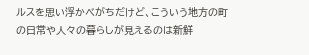ルスを思い浮かべがちだけど、こういう地方の町の日常や人々の暮らしが見えるのは新鮮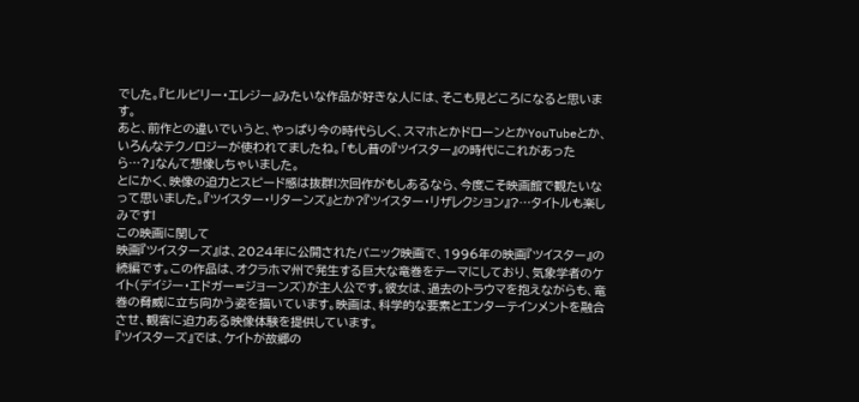でした。『ヒルビリー・エレジー』みたいな作品が好きな人には、そこも見どころになると思います。
あと、前作との違いでいうと、やっぱり今の時代らしく、スマホとかドローンとかYouTubeとか、いろんなテクノロジーが使われてましたね。「もし昔の『ツイスター』の時代にこれがあったら…?」なんて想像しちゃいました。
とにかく、映像の迫力とスピード感は抜群!次回作がもしあるなら、今度こそ映画館で観たいなって思いました。『ツイスター・リターンズ』とか?『ツイスター・リザレクション』?…タイトルも楽しみです!
この映画に関して
映画『ツイスターズ』は、2024年に公開されたパニック映画で、1996年の映画『ツイスター』の続編です。この作品は、オクラホマ州で発生する巨大な竜巻をテーマにしており、気象学者のケイト(デイジー・エドガー=ジョーンズ)が主人公です。彼女は、過去のトラウマを抱えながらも、竜巻の脅威に立ち向かう姿を描いています。映画は、科学的な要素とエンターテインメントを融合させ、観客に迫力ある映像体験を提供しています。
『ツイスターズ』では、ケイトが故郷の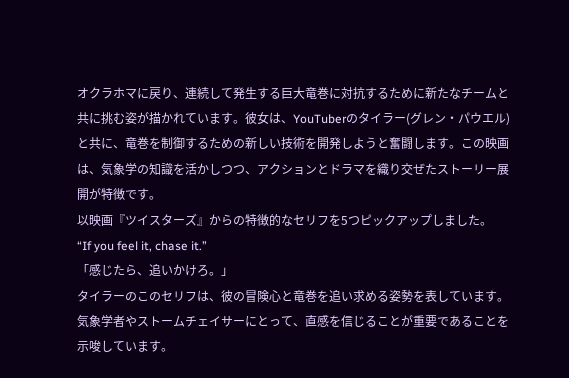オクラホマに戻り、連続して発生する巨大竜巻に対抗するために新たなチームと共に挑む姿が描かれています。彼女は、YouTuberのタイラー(グレン・パウエル)と共に、竜巻を制御するための新しい技術を開発しようと奮闘します。この映画は、気象学の知識を活かしつつ、アクションとドラマを織り交ぜたストーリー展開が特徴です。
以映画『ツイスターズ』からの特徴的なセリフを5つピックアップしました。
“If you feel it, chase it.”
「感じたら、追いかけろ。」
タイラーのこのセリフは、彼の冒険心と竜巻を追い求める姿勢を表しています。気象学者やストームチェイサーにとって、直感を信じることが重要であることを示唆しています。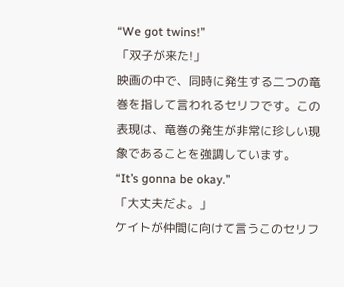“We got twins!”
「双子が来た!」
映画の中で、同時に発生する二つの竜巻を指して言われるセリフです。この表現は、竜巻の発生が非常に珍しい現象であることを強調しています。
“It’s gonna be okay.”
「大丈夫だよ。」
ケイトが仲間に向けて言うこのセリフ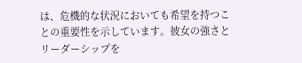は、危機的な状況においても希望を持つことの重要性を示しています。彼女の強さとリーダーシップを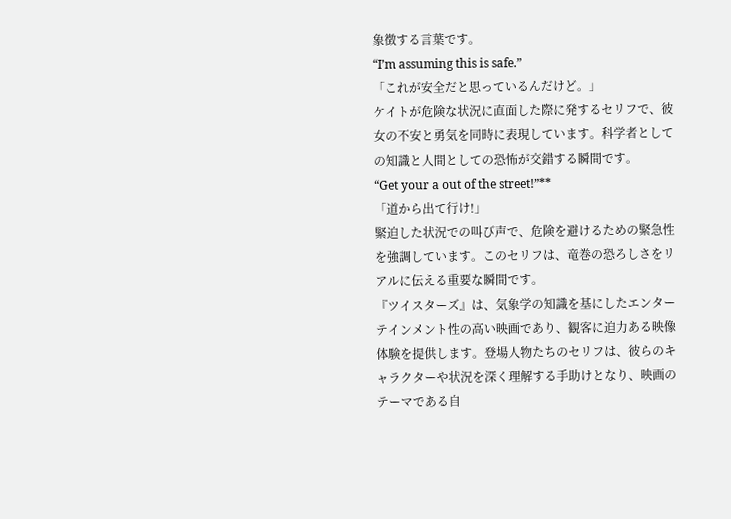象徴する言葉です。
“I’m assuming this is safe.”
「これが安全だと思っているんだけど。」
ケイトが危険な状況に直面した際に発するセリフで、彼女の不安と勇気を同時に表現しています。科学者としての知識と人間としての恐怖が交錯する瞬間です。
“Get your a out of the street!”**
「道から出て行け!」
緊迫した状況での叫び声で、危険を避けるための緊急性を強調しています。このセリフは、竜巻の恐ろしさをリアルに伝える重要な瞬間です。
『ツイスターズ』は、気象学の知識を基にしたエンターテインメント性の高い映画であり、観客に迫力ある映像体験を提供します。登場人物たちのセリフは、彼らのキャラクターや状況を深く理解する手助けとなり、映画のテーマである自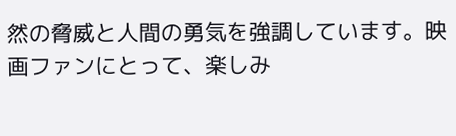然の脅威と人間の勇気を強調しています。映画ファンにとって、楽しみ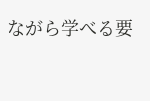ながら学べる要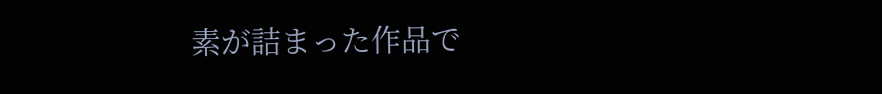素が詰まった作品で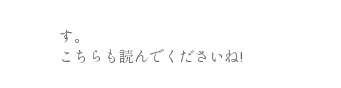す。
こちらも読んでくださいね!